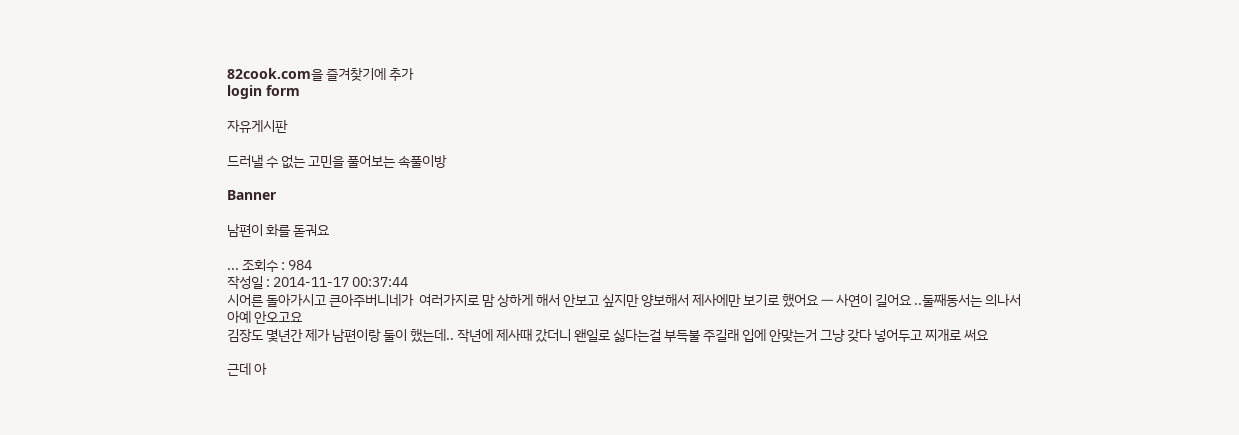82cook.com을 즐겨찾기에 추가
login form

자유게시판

드러낼 수 없는 고민을 풀어보는 속풀이방

Banner

남편이 화를 돋궈요

... 조회수 : 984
작성일 : 2014-11-17 00:37:44
시어른 돌아가시고 큰아주버니네가  여러가지로 맘 상하게 해서 안보고 싶지만 양보해서 제사에만 보기로 했어요 ㅡ 사연이 길어요 ..둘째동서는 의나서 아예 안오고요
김장도 몇년간 제가 남편이랑 둘이 했는데.. 작년에 제사때 갔더니 왠일로 싫다는걸 부득불 주길래 입에 안맞는거 그냥 갖다 넣어두고 찌개로 써요

근데 아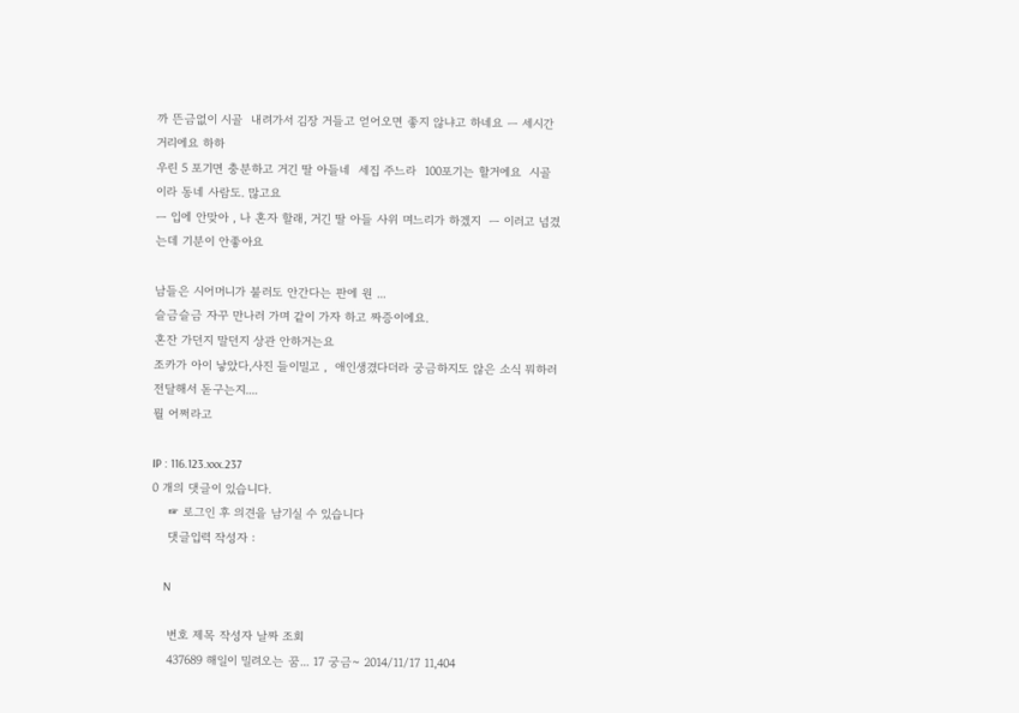까 뜬금없이 시골  내려가서 김장 거들고 얻어오면 좋지 않냐고 하네요 ㅡ 세시간 거리에요 하하
우린 5 포기면 충분하고 거긴 딸 아들네  세집 주느라  100포기는 할거에요  시골이라 동네 사람도. 많고요
ㅡ 입에 안맞아 , 나 혼자 할래, 거긴 딸 아들 사위 며느리가 하겠지  ㅡ 이러고 넘겼는데 기분이 안좋아요

남들은 시어머니가 불러도 안간다는 판에 원 ...
슬금슬금 자꾸 만나러 가며 같이 가자 하고 짜증이에요.
혼잔 가던지 말던지 상관 안하거는요
조카가 아이 낳았다,사진 들이밀고 ,  애인생겼다더라 궁금하지도 않은 소식 뭐하러 전달해서 돋구는지....
뭘 어쩌라고

IP : 116.123.xxx.237
0 개의 댓글이 있습니다.
    ☞ 로그인 후 의견을 남기실 수 있습니다
    댓글입력 작성자 :

    N

    번호 제목 작성자 날짜 조회
    437689 해일이 밀려오는 꿈... 17 궁금~ 2014/11/17 11,404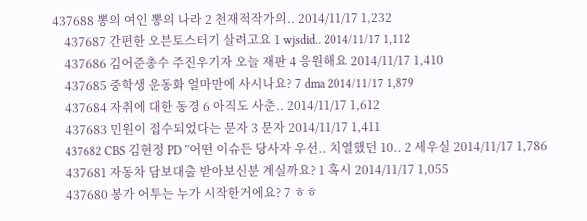437688 뽕의 여인 뽕의 나라 2 천재적작가의.. 2014/11/17 1,232
    437687 간편한 오븐토스터기 살려고요 1 wjsdid.. 2014/11/17 1,112
    437686 김어준총수 주진우기자 오늘 재판 4 응원해요 2014/11/17 1,410
    437685 중학생 운동화 얼마만에 사시나요? 7 dma 2014/11/17 1,879
    437684 자취에 대한 동경 6 아직도 사춘.. 2014/11/17 1,612
    437683 민원이 접수되었다는 문자 3 문자 2014/11/17 1,411
    437682 CBS 김현정 PD ”어떤 이슈든 당사자 우선.. 치열했던 10.. 2 세우실 2014/11/17 1,786
    437681 자동차 담보대출 받아보신분 계실까요? 1 혹시 2014/11/17 1,055
    437680 봉가 어투는 누가 시작한거에요? 7 ㅎㅎ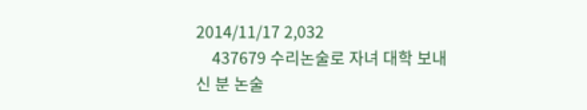2014/11/17 2,032
    437679 수리논술로 자녀 대학 보내신 분 논술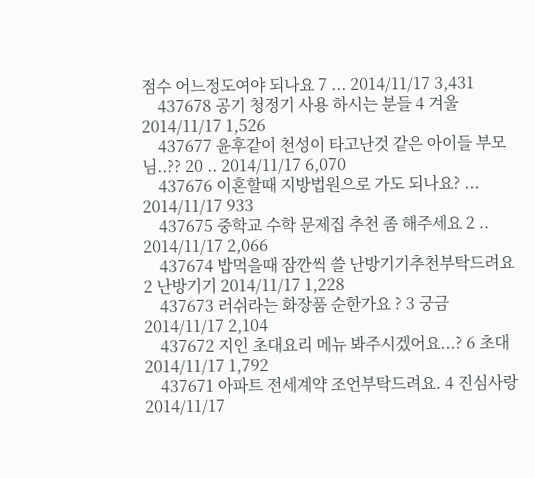점수 어느정도여야 되나요 7 ... 2014/11/17 3,431
    437678 공기 청정기 사용 하시는 분들 4 겨울 2014/11/17 1,526
    437677 윤후같이 천성이 타고난것 같은 아이들 부모님..?? 20 .. 2014/11/17 6,070
    437676 이혼할때 지방법원으로 가도 되나요? ... 2014/11/17 933
    437675 중학교 수학 문제집 추천 좀 해주세요 2 .. 2014/11/17 2,066
    437674 밥먹을때 잠깐씩 쓸 난방기기추천부탁드려요 2 난방기기 2014/11/17 1,228
    437673 러쉬라는 화장품 순한가요 ? 3 궁금 2014/11/17 2,104
    437672 지인 초대요리 메뉴 봐주시겠어요...? 6 초대 2014/11/17 1,792
    437671 아파트 전세계약 조언부탁드려요. 4 진심사랑 2014/11/17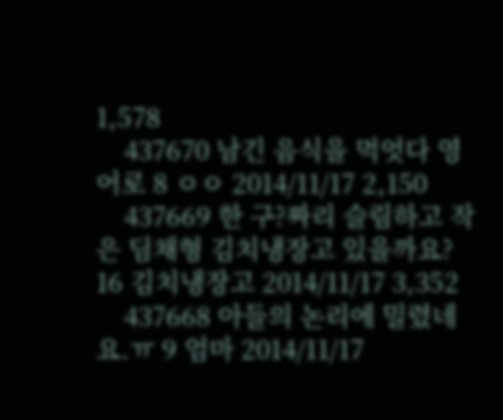1,578
    437670 남긴 음식을 먹엇다 영어로 8 ㅇㅇ 2014/11/17 2,150
    437669 한 구?짜리 슬림하고 작은 딤채형 김치냉장고 있을까요? 16 김치냉장고 2014/11/17 3,352
    437668 아들의 논리에 밀렸네요.ㅠ 9 엄마 2014/11/17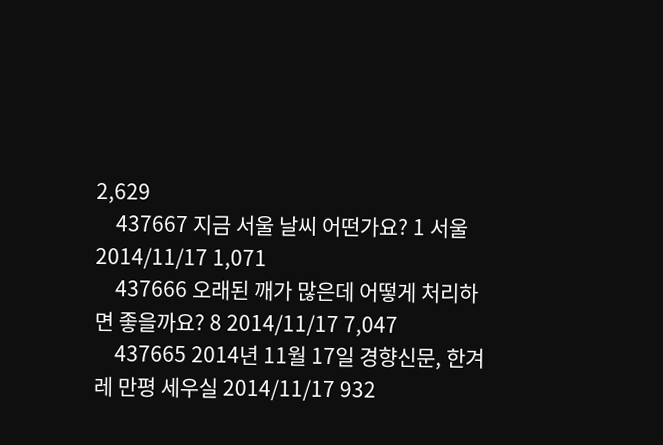2,629
    437667 지금 서울 날씨 어떤가요? 1 서울 2014/11/17 1,071
    437666 오래된 깨가 많은데 어떻게 처리하면 좋을까요? 8 2014/11/17 7,047
    437665 2014년 11월 17일 경향신문, 한겨레 만평 세우실 2014/11/17 932